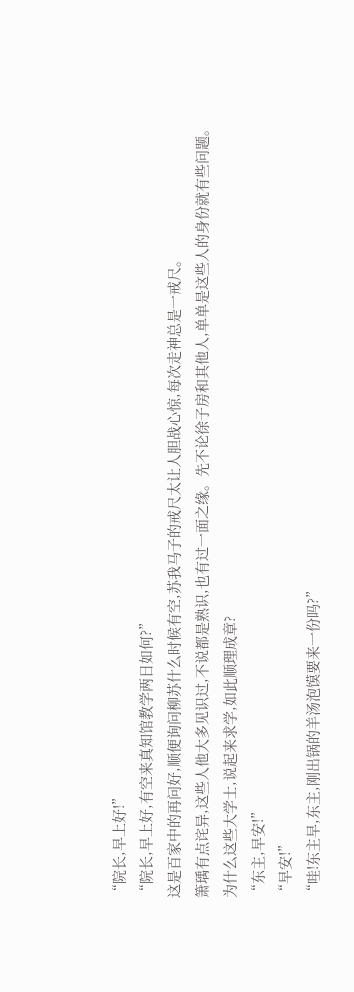“院长,早上好!”
“院长,早上好,有空来真知馆教学两日如何?”
这是百家中的再问好,顺便询问柳苏什么时候有空,苏我马子的戒尺太让人胆战心惊,每次走神总是一戒尺。
箫瑀有点诧异,这些人他大多见识过,不说都是熟识,也有过一面之缘。先不论徐子房和其他人,单单是这些人的身份就有些问题。为什么这些大学士,说起来求学,如此顺理成章?
“东主,早安!”
“早安!”
“哇!东主早,东主,刚出锅的羊汤泡馍要来一份吗?”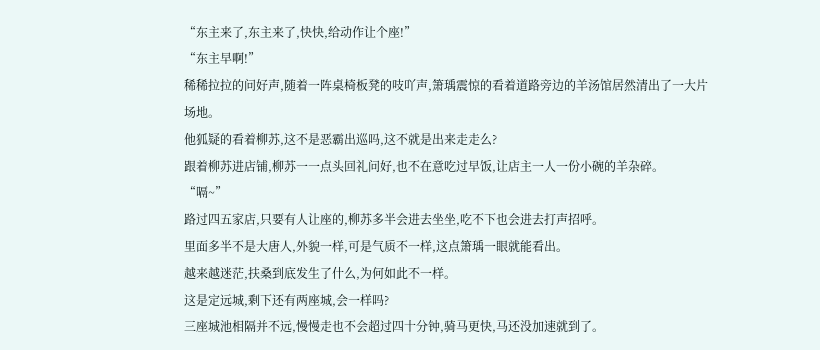“东主来了,东主来了,快快,给动作让个座!”
“东主早啊!”
稀稀拉拉的问好声,随着一阵桌椅板凳的吱吖声,箫瑀震惊的看着道路旁边的羊汤馆居然清出了一大片场地。
他狐疑的看着柳苏,这不是恶霸出巡吗,这不就是出来走走么?
跟着柳苏进店铺,柳苏一一点头回礼问好,也不在意吃过早饭,让店主一人一份小碗的羊杂碎。
“嗝~”
路过四五家店,只要有人让座的,柳苏多半会进去坐坐,吃不下也会进去打声招呼。
里面多半不是大唐人,外貌一样,可是气质不一样,这点箫瑀一眼就能看出。
越来越迷茫,扶桑到底发生了什么,为何如此不一样。
这是定远城,剩下还有两座城,会一样吗?
三座城池相隔并不远,慢慢走也不会超过四十分钟,骑马更快,马还没加速就到了。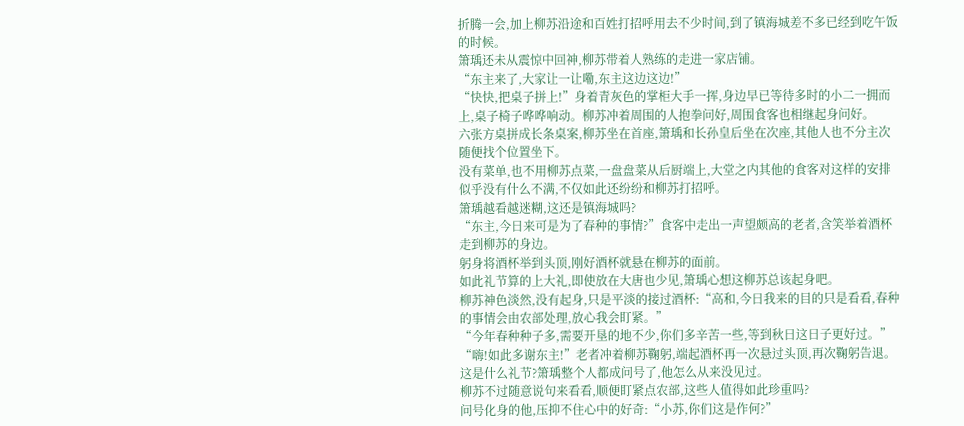折腾一会,加上柳苏沿途和百姓打招呼用去不少时间,到了镇海城差不多已经到吃午饭的时候。
箫瑀还未从震惊中回神,柳苏带着人熟练的走进一家店铺。
“东主来了,大家让一让嘞,东主这边这边!”
“快快,把桌子拼上!”身着青灰色的掌柜大手一挥,身边早已等待多时的小二一拥而上,桌子椅子哗哗响动。柳苏冲着周围的人抱拳问好,周围食客也相继起身问好。
六张方桌拼成长条桌案,柳苏坐在首座,箫瑀和长孙皇后坐在次座,其他人也不分主次随便找个位置坐下。
没有菜单,也不用柳苏点菜,一盘盘菜从后厨端上,大堂之内其他的食客对这样的安排似乎没有什么不满,不仅如此还纷纷和柳苏打招呼。
箫瑀越看越迷糊,这还是镇海城吗?
“东主,今日来可是为了春种的事情?”食客中走出一声望颇高的老者,含笑举着酒杯走到柳苏的身边。
躬身将酒杯举到头顶,刚好酒杯就悬在柳苏的面前。
如此礼节算的上大礼,即使放在大唐也少见,箫瑀心想这柳苏总该起身吧。
柳苏神色淡然,没有起身,只是平淡的接过酒杯:“高和,今日我来的目的只是看看,春种的事情会由农部处理,放心我会盯紧。”
“今年春种种子多,需要开垦的地不少,你们多辛苦一些,等到秋日这日子更好过。”
“嗨!如此多谢东主!”老者冲着柳苏鞠躬,端起酒杯再一次悬过头顶,再次鞠躬告退。
这是什么礼节?箫瑀整个人都成问号了,他怎么从来没见过。
柳苏不过随意说句来看看,顺便盯紧点农部,这些人值得如此珍重吗?
问号化身的他,压抑不住心中的好奇:“小苏,你们这是作何?”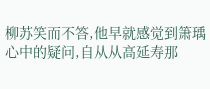柳苏笑而不答,他早就感觉到箫瑀心中的疑问,自从从高延寿那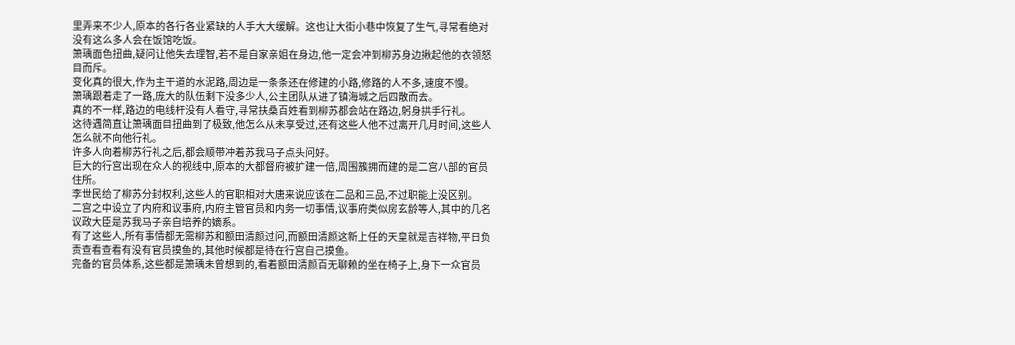里弄来不少人,原本的各行各业紧缺的人手大大缓解。这也让大街小巷中恢复了生气,寻常看绝对没有这么多人会在饭馆吃饭。
箫瑀面色扭曲,疑问让他失去理智,若不是自家亲姐在身边,他一定会冲到柳苏身边揪起他的衣领怒目而斥。
变化真的很大,作为主干道的水泥路,周边是一条条还在修建的小路,修路的人不多,速度不慢。
箫瑀跟着走了一路,庞大的队伍剩下没多少人,公主团队从进了镇海城之后四散而去。
真的不一样,路边的电线杆没有人看守,寻常扶桑百姓看到柳苏都会站在路边,躬身拱手行礼。
这待遇简直让箫瑀面目扭曲到了极致,他怎么从未享受过,还有这些人他不过离开几月时间,这些人怎么就不向他行礼。
许多人向着柳苏行礼之后,都会顺带冲着苏我马子点头问好。
巨大的行宫出现在众人的视线中,原本的大都督府被扩建一倍,周围簇拥而建的是二宫八部的官员住所。
李世民给了柳苏分封权利,这些人的官职相对大唐来说应该在二品和三品,不过职能上没区别。
二宫之中设立了内府和议事府,内府主管官员和内务一切事情,议事府类似房玄龄等人,其中的几名议政大臣是苏我马子亲自培养的嫡系。
有了这些人,所有事情都无需柳苏和额田清颜过问,而额田清颜这新上任的天皇就是吉祥物,平日负责查看查看有没有官员摸鱼的,其他时候都是待在行宫自己摸鱼。
完备的官员体系,这些都是箫瑀未曾想到的,看着额田清颜百无聊赖的坐在椅子上,身下一众官员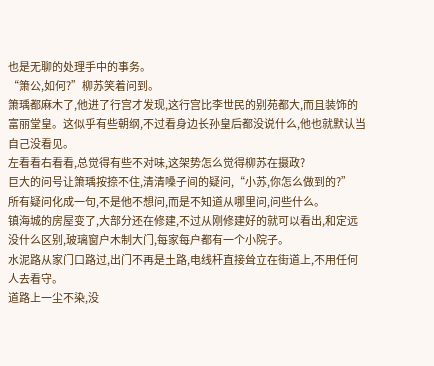也是无聊的处理手中的事务。
“箫公,如何?”柳苏笑着问到。
箫瑀都麻木了,他进了行宫才发现,这行宫比李世民的别苑都大,而且装饰的富丽堂皇。这似乎有些朝纲,不过看身边长孙皇后都没说什么,他也就默认当自己没看见。
左看看右看看,总觉得有些不对味,这架势怎么觉得柳苏在摄政?
巨大的问号让箫瑀按捺不住,清清嗓子间的疑问,“小苏,你怎么做到的?”
所有疑问化成一句,不是他不想问,而是不知道从哪里问,问些什么。
镇海城的房屋变了,大部分还在修建,不过从刚修建好的就可以看出,和定远没什么区别,玻璃窗户木制大门,每家每户都有一个小院子。
水泥路从家门口路过,出门不再是土路,电线杆直接耸立在街道上,不用任何人去看守。
道路上一尘不染,没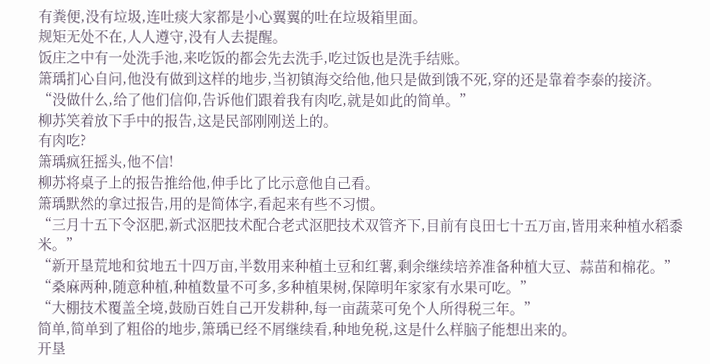有粪便,没有垃圾,连吐痰大家都是小心翼翼的吐在垃圾箱里面。
规矩无处不在,人人遵守,没有人去提醒。
饭庄之中有一处洗手池,来吃饭的都会先去洗手,吃过饭也是洗手结账。
箫瑀扪心自问,他没有做到这样的地步,当初镇海交给他,他只是做到饿不死,穿的还是靠着李泰的接济。
“没做什么,给了他们信仰,告诉他们跟着我有肉吃,就是如此的简单。”
柳苏笑着放下手中的报告,这是民部刚刚送上的。
有肉吃?
箫瑀疯狂摇头,他不信!
柳苏将桌子上的报告推给他,伸手比了比示意他自己看。
箫瑀默然的拿过报告,用的是简体字,看起来有些不习惯。
“三月十五下令沤肥,新式沤肥技术配合老式沤肥技术双管齐下,目前有良田七十五万亩,皆用来种植水稻黍米。”
“新开垦荒地和贫地五十四万亩,半数用来种植土豆和红薯,剩余继续培养准备种植大豆、蒜苗和棉花。”
“桑麻两种,随意种植,种植数量不可多,多种植果树,保障明年家家有水果可吃。”
“大棚技术覆盖全境,鼓励百姓自己开发耕种,每一亩蔬菜可免个人所得税三年。”
简单,简单到了粗俗的地步,箫瑀已经不屑继续看,种地免税,这是什么样脑子能想出来的。
开垦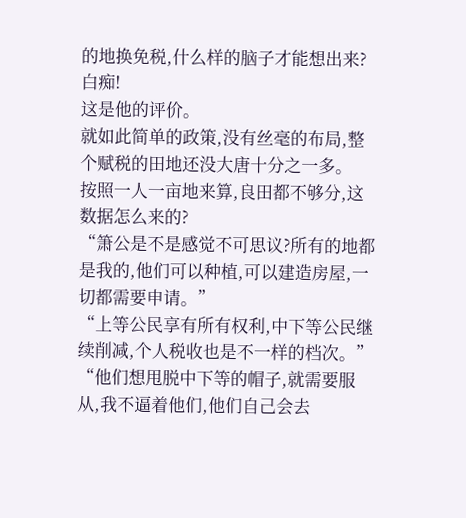的地换免税,什么样的脑子才能想出来?
白痴!
这是他的评价。
就如此简单的政策,没有丝毫的布局,整个赋税的田地还没大唐十分之一多。
按照一人一亩地来算,良田都不够分,这数据怎么来的?
“箫公是不是感觉不可思议?所有的地都是我的,他们可以种植,可以建造房屋,一切都需要申请。”
“上等公民享有所有权利,中下等公民继续削减,个人税收也是不一样的档次。”
“他们想甩脱中下等的帽子,就需要服从,我不逼着他们,他们自己会去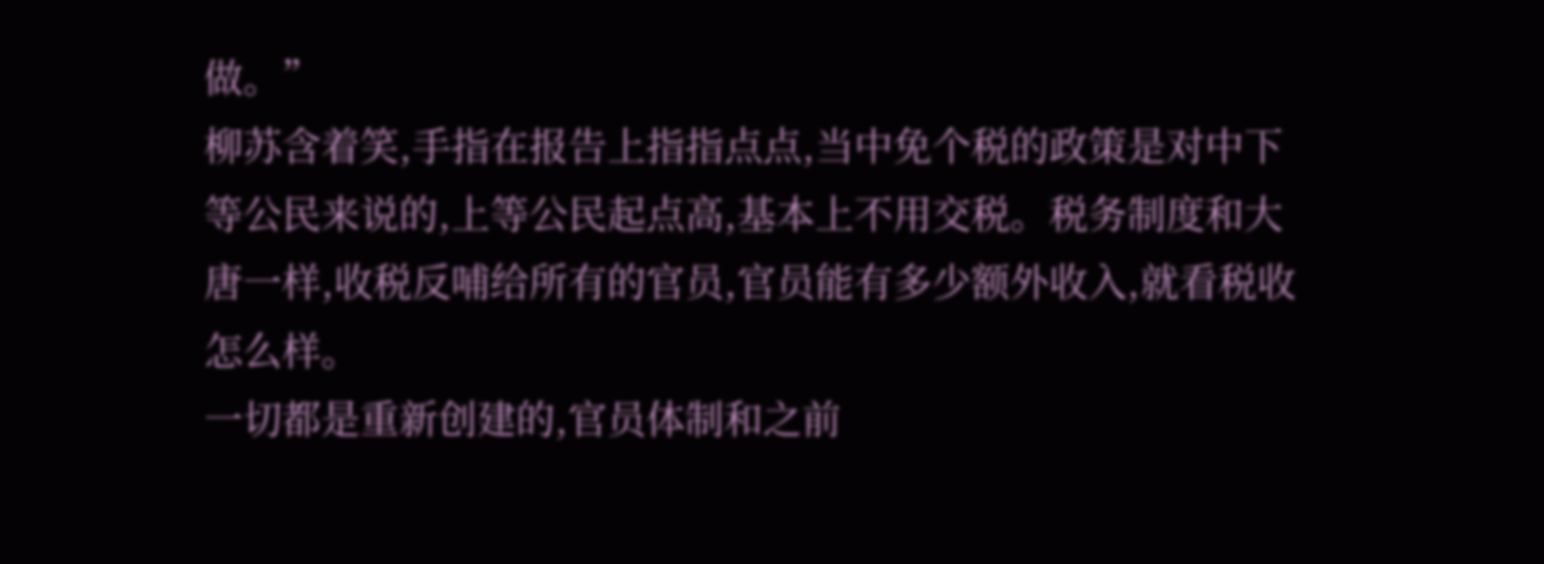做。”
柳苏含着笑,手指在报告上指指点点,当中免个税的政策是对中下等公民来说的,上等公民起点高,基本上不用交税。税务制度和大唐一样,收税反哺给所有的官员,官员能有多少额外收入,就看税收怎么样。
一切都是重新创建的,官员体制和之前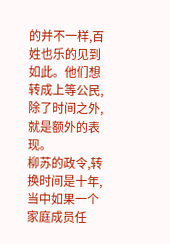的并不一样,百姓也乐的见到如此。他们想转成上等公民,除了时间之外,就是额外的表现。
柳苏的政令,转换时间是十年,当中如果一个家庭成员任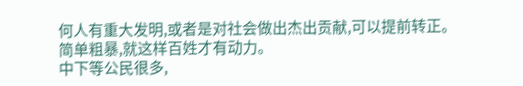何人有重大发明,或者是对社会做出杰出贡献,可以提前转正。
简单粗暴,就这样百姓才有动力。
中下等公民很多,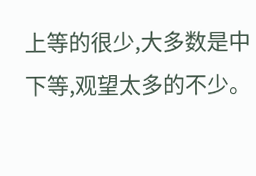上等的很少,大多数是中下等,观望太多的不少。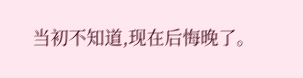当初不知道,现在后悔晚了。